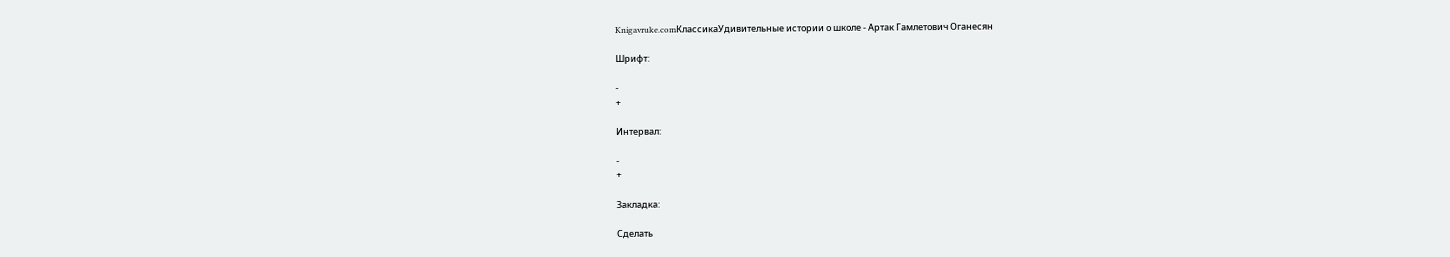Knigavruke.comКлассикаУдивительные истории о школе - Артак Гамлетович Оганесян

Шрифт:

-
+

Интервал:

-
+

Закладка:

Сделать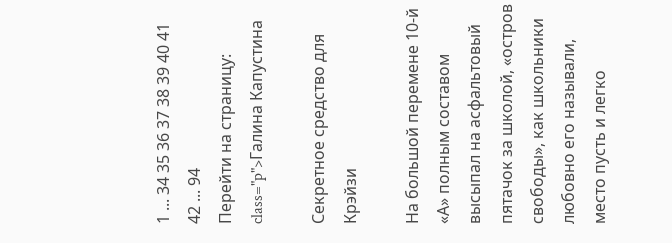1 ... 34 35 36 37 38 39 40 41 42 ... 94
Перейти на страницу:
class="p">Галина Капустина

Секретное средство для Крэйзи

На большой перемене 10-й «А» полным составом высыпал на асфальтовый пятачок за школой, «остров свободы», как школьники любовно его называли, место пусть и легко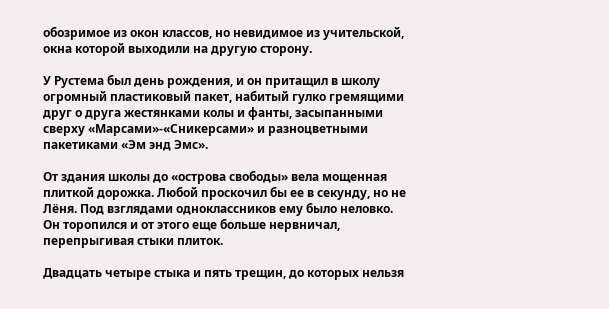обозримое из окон классов, но невидимое из учительской, окна которой выходили на другую сторону.

У Рустема был день рождения, и он притащил в школу огромный пластиковый пакет, набитый гулко гремящими друг о друга жестянками колы и фанты, засыпанными сверху «Марсами»-«Сникерсами» и разноцветными пакетиками «Эм энд Эмс».

От здания школы до «острова свободы» вела мощенная плиткой дорожка. Любой проскочил бы ее в секунду, но не Лёня. Под взглядами одноклассников ему было неловко. Он торопился и от этого еще больше нервничал, перепрыгивая стыки плиток.

Двадцать четыре стыка и пять трещин, до которых нельзя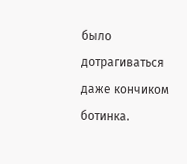было дотрагиваться даже кончиком ботинка.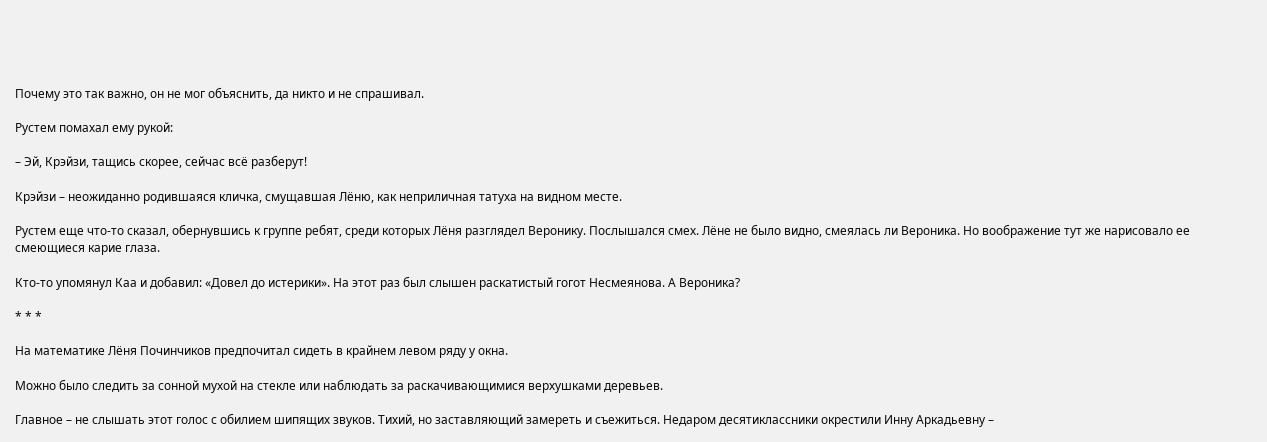Почему это так важно, он не мог объяснить, да никто и не спрашивал.

Рустем помахал ему рукой:

– Эй, Крэйзи, тащись скорее, сейчас всё разберут!

Крэйзи – неожиданно родившаяся кличка, смущавшая Лёню, как неприличная татуха на видном месте.

Рустем еще что-то сказал, обернувшись к группе ребят, среди которых Лёня разглядел Веронику. Послышался смех. Лёне не было видно, смеялась ли Вероника. Но воображение тут же нарисовало ее смеющиеся карие глаза.

Кто-то упомянул Каа и добавил: «Довел до истерики». На этот раз был слышен раскатистый гогот Несмеянова. А Вероника?

* * *

На математике Лёня Починчиков предпочитал сидеть в крайнем левом ряду у окна.

Можно было следить за сонной мухой на стекле или наблюдать за раскачивающимися верхушками деревьев.

Главное – не слышать этот голос с обилием шипящих звуков. Тихий, но заставляющий замереть и съежиться. Недаром десятиклассники окрестили Инну Аркадьевну –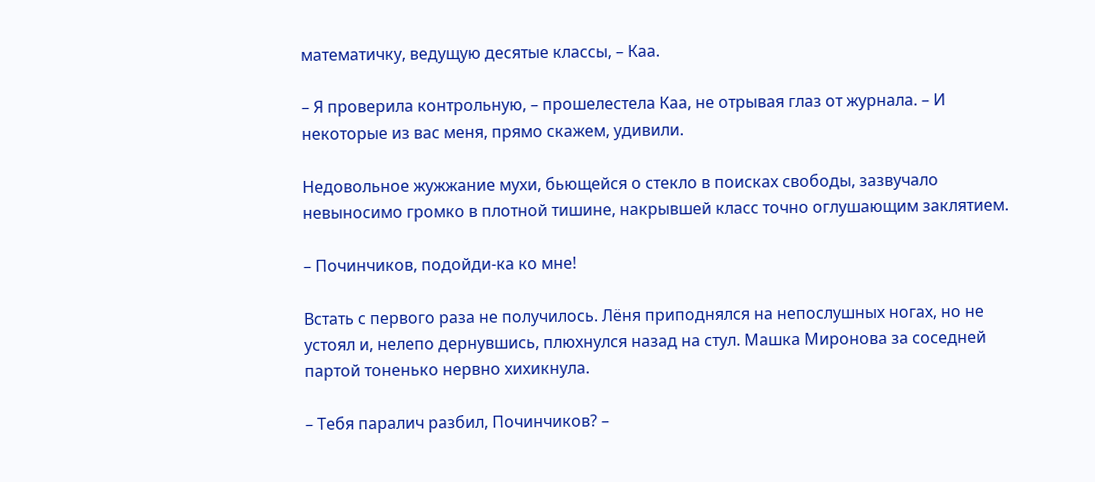математичку, ведущую десятые классы, – Каа.

– Я проверила контрольную, – прошелестела Каа, не отрывая глаз от журнала. – И некоторые из вас меня, прямо скажем, удивили.

Недовольное жужжание мухи, бьющейся о стекло в поисках свободы, зазвучало невыносимо громко в плотной тишине, накрывшей класс точно оглушающим заклятием.

– Починчиков, подойди-ка ко мне!

Встать с первого раза не получилось. Лёня приподнялся на непослушных ногах, но не устоял и, нелепо дернувшись, плюхнулся назад на стул. Машка Миронова за соседней партой тоненько нервно хихикнула.

– Тебя паралич разбил, Починчиков? –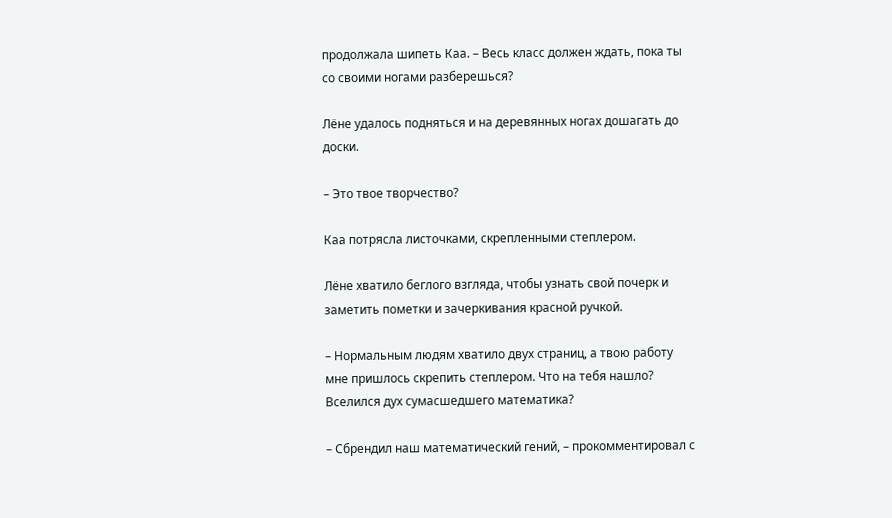продолжала шипеть Каа. – Весь класс должен ждать, пока ты со своими ногами разберешься?

Лёне удалось подняться и на деревянных ногах дошагать до доски.

– Это твое творчество?

Каа потрясла листочками, скрепленными степлером.

Лёне хватило беглого взгляда, чтобы узнать свой почерк и заметить пометки и зачеркивания красной ручкой.

– Нормальным людям хватило двух страниц, а твою работу мне пришлось скрепить степлером. Что на тебя нашло? Вселился дух сумасшедшего математика?

– Сбрендил наш математический гений, – прокомментировал с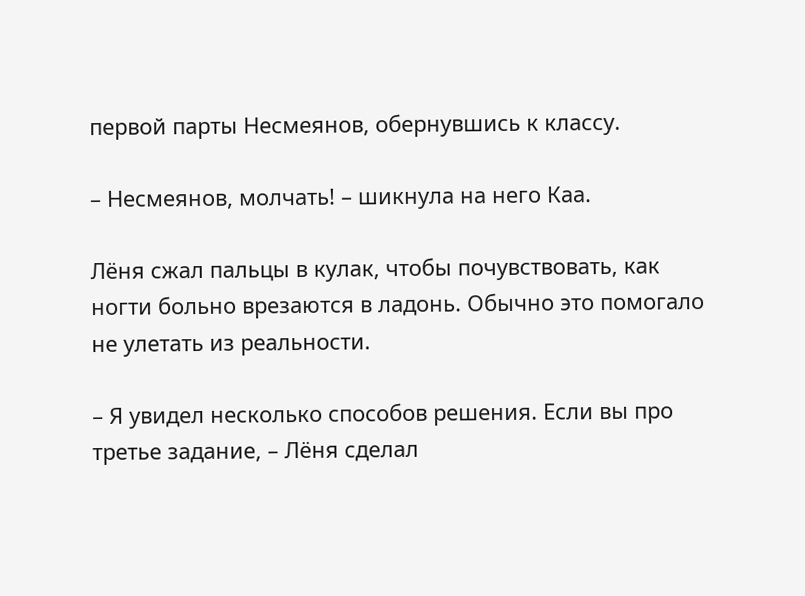первой парты Несмеянов, обернувшись к классу.

– Несмеянов, молчать! – шикнула на него Каа.

Лёня сжал пальцы в кулак, чтобы почувствовать, как ногти больно врезаются в ладонь. Обычно это помогало не улетать из реальности.

– Я увидел несколько способов решения. Если вы про третье задание, – Лёня сделал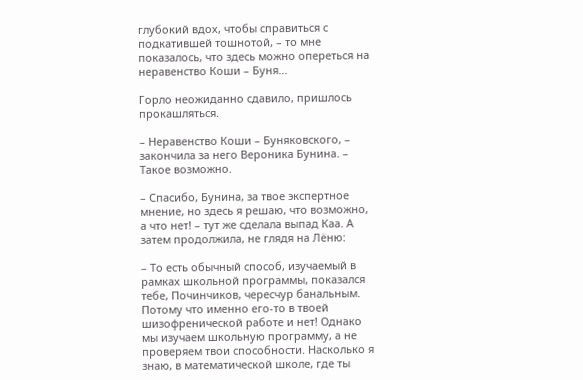глубокий вдох, чтобы справиться с подкатившей тошнотой, – то мне показалось, что здесь можно опереться на неравенство Коши – Буня…

Горло неожиданно сдавило, пришлось прокашляться.

– Неравенство Коши – Буняковского, – закончила за него Вероника Бунина. – Такое возможно.

– Спасибо, Бунина, за твое экспертное мнение, но здесь я решаю, что возможно, а что нет! – тут же сделала выпад Каа. А затем продолжила, не глядя на Лёню:

– То есть обычный способ, изучаемый в рамках школьной программы, показался тебе, Починчиков, чересчур банальным. Потому что именно его-то в твоей шизофренической работе и нет! Однако мы изучаем школьную программу, а не проверяем твои способности. Насколько я знаю, в математической школе, где ты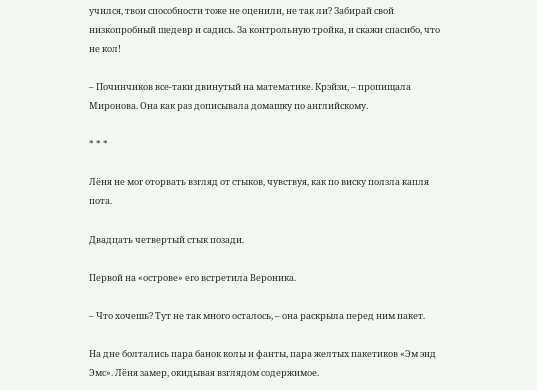учился, твои способности тоже не оценили, не так ли? Забирай свой низкопробный шедевр и садись. За контрольную тройка, и скажи спасибо, что не кол!

– Починчиков все-таки двинутый на математике. Крэйзи, – пропищала Миронова. Она как раз дописывала домашку по английскому.

* * *

Лёня не мог оторвать взгляд от стыков, чувствуя, как по виску ползла капля пота.

Двадцать четвертый стык позади.

Первой на «острове» его встретила Вероника.

– Что хочешь? Тут не так много осталось, – она раскрыла перед ним пакет.

На дне болтались пара банок колы и фанты, пара желтых пакетиков «Эм энд Эмс». Лёня замер, окидывая взглядом содержимое.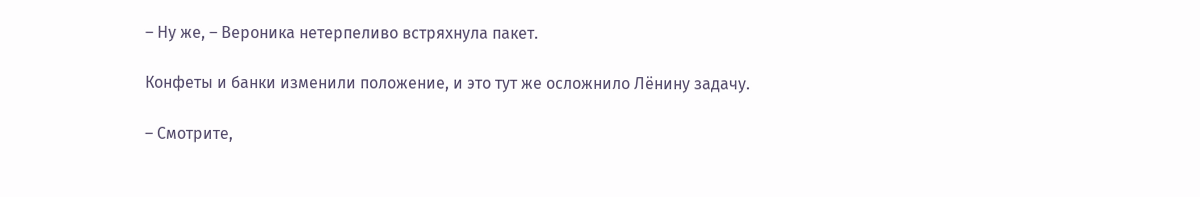– Ну же, – Вероника нетерпеливо встряхнула пакет.

Конфеты и банки изменили положение, и это тут же осложнило Лёнину задачу.

– Смотрите,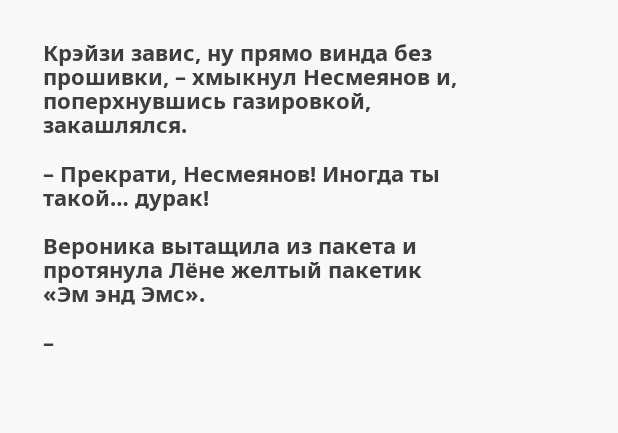Крэйзи завис, ну прямо винда без прошивки, – хмыкнул Несмеянов и, поперхнувшись газировкой, закашлялся.

– Прекрати, Несмеянов! Иногда ты такой… дурак!

Вероника вытащила из пакета и протянула Лёне желтый пакетик «Эм энд Эмс».

–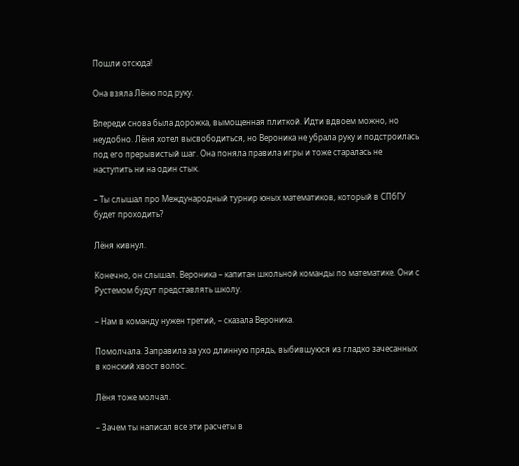Пошли отсюда!

Она взяла Лёню под руку.

Впереди снова была дорожка, вымощенная плиткой. Идти вдвоем можно, но неудобно. Лёня хотел высвободиться, но Вероника не убрала руку и подстроилась под его прерывистый шаг. Она поняла правила игры и тоже старалась не наступить ни на один стык.

– Ты слышал про Международный турнир юных математиков, который в СПбГУ будет проходить?

Лёня кивнул.

Конечно, он слышал. Вероника – капитан школьной команды по математике. Они с Рустемом будут представлять школу.

– Нам в команду нужен третий, – сказала Вероника.

Помолчала. Заправила за ухо длинную прядь, выбившуюся из гладко зачесанных в конский хвост волос.

Лёня тоже молчал.

– Зачем ты написал все эти расчеты в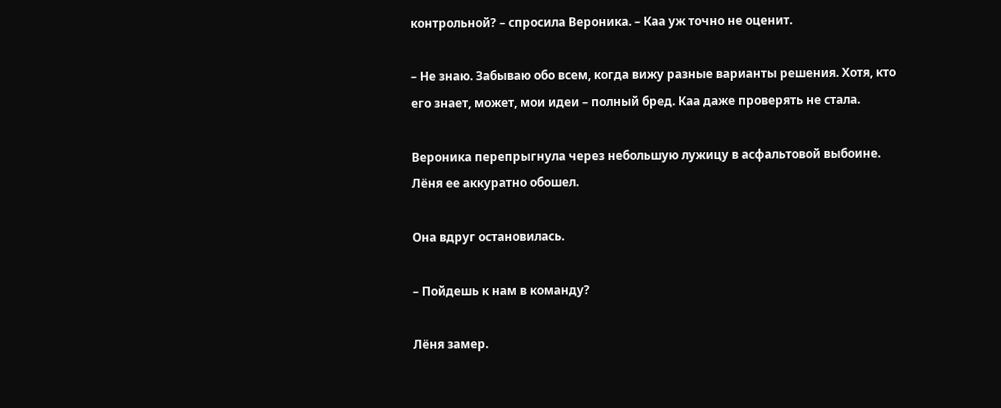контрольной? – спросила Вероника. – Каа уж точно не оценит.

– Не знаю. Забываю обо всем, когда вижу разные варианты решения. Хотя, кто его знает, может, мои идеи – полный бред. Каа даже проверять не стала.

Вероника перепрыгнула через небольшую лужицу в асфальтовой выбоине. Лёня ее аккуратно обошел.

Она вдруг остановилась.

– Пойдешь к нам в команду?

Лёня замер.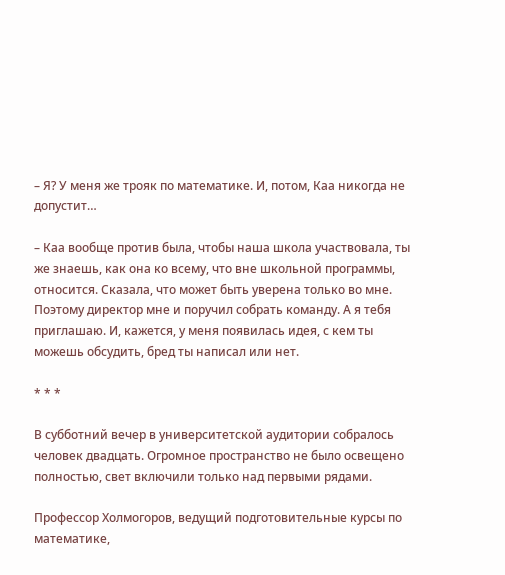– Я? У меня же трояк по математике. И, потом, Каа никогда не допустит…

– Каа вообще против была, чтобы наша школа участвовала, ты же знаешь, как она ко всему, что вне школьной программы, относится. Сказала, что может быть уверена только во мне. Поэтому директор мне и поручил собрать команду. А я тебя приглашаю. И, кажется, у меня появилась идея, с кем ты можешь обсудить, бред ты написал или нет.

* * *

В субботний вечер в университетской аудитории собралось человек двадцать. Огромное пространство не было освещено полностью, свет включили только над первыми рядами.

Профессор Холмогоров, ведущий подготовительные курсы по математике,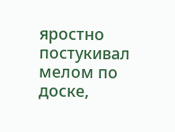яростно постукивал мелом по доске,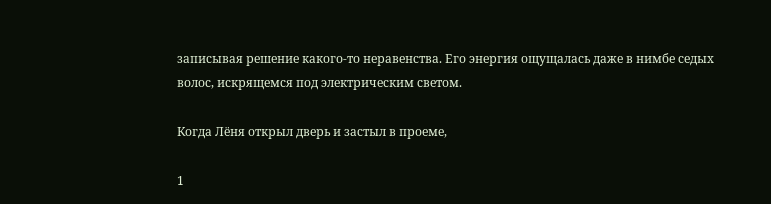записывая решение какого-то неравенства. Его энергия ощущалась даже в нимбе седых волос, искрящемся под электрическим светом.

Когда Лёня открыл дверь и застыл в проеме,

1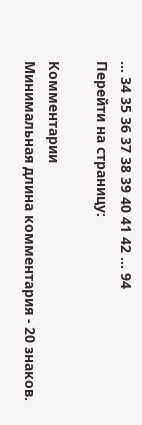... 34 35 36 37 38 39 40 41 42 ... 94
Перейти на страницу:

Комментарии
Минимальная длина комментария - 20 знаков.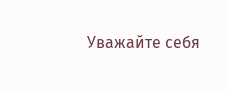Уважайте себя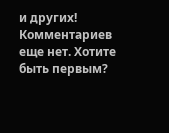и других!
Комментариев еще нет. Хотите быть первым?